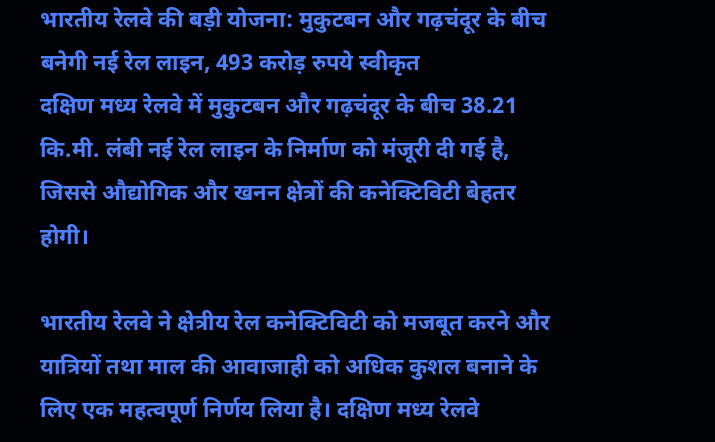भारतीय रेलवे की बड़ी योजना: मुकुटबन और गढ़चंदूर के बीच बनेगी नई रेल लाइन, 493 करोड़ रुपये स्वीकृत
दक्षिण मध्य रेलवे में मुकुटबन और गढ़चंदूर के बीच 38.21 कि.मी. लंबी नई रेल लाइन के निर्माण को मंजूरी दी गई है, जिससे औद्योगिक और खनन क्षेत्रों की कनेक्टिविटी बेहतर होगी।

भारतीय रेलवे ने क्षेत्रीय रेल कनेक्टिविटी को मजबूत करने और यात्रियों तथा माल की आवाजाही को अधिक कुशल बनाने के लिए एक महत्वपूर्ण निर्णय लिया है। दक्षिण मध्य रेलवे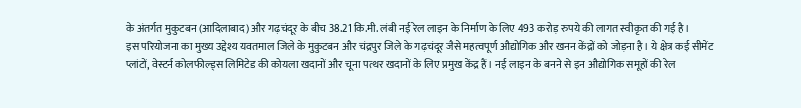के अंतर्गत मुकुटबन (आदिलाबाद) और गढ़चंदूर के बीच 38.21 कि.मी. लंबी नई रेल लाइन के निर्माण के लिए 493 करोड़ रुपये की लागत स्वीकृत की गई है।
इस परियोजना का मुख्य उद्देश्य यवतमाल जिले के मुकुटबन और चंद्रपुर जिले के गढ़चंदूर जैसे महत्वपूर्ण औद्योगिक और खनन केंद्रों को जोड़ना है। ये क्षेत्र कई सीमेंट प्लांटों, वेस्टर्न कोलफील्ड्स लिमिटेड की कोयला खदानों और चूना पत्थर खदानों के लिए प्रमुख केंद्र हैं। नई लाइन के बनने से इन औद्योगिक समूहों की रेल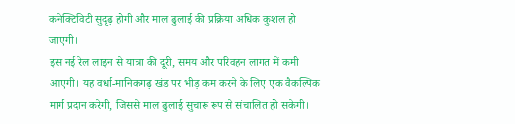कनेक्टिविटी सुदृढ़ होगी और माल ढुलाई की प्रक्रिया अधिक कुशल हो जाएगी।
इस नई रेल लाइन से यात्रा की दूरी, समय और परिवहन लागत में कमी आएगी। यह वर्धा-मानिकगढ़ खंड पर भीड़ कम करने के लिए एक वैकल्पिक मार्ग प्रदान करेगी, जिससे माल ढुलाई सुचारू रूप से संचालित हो सकेगी।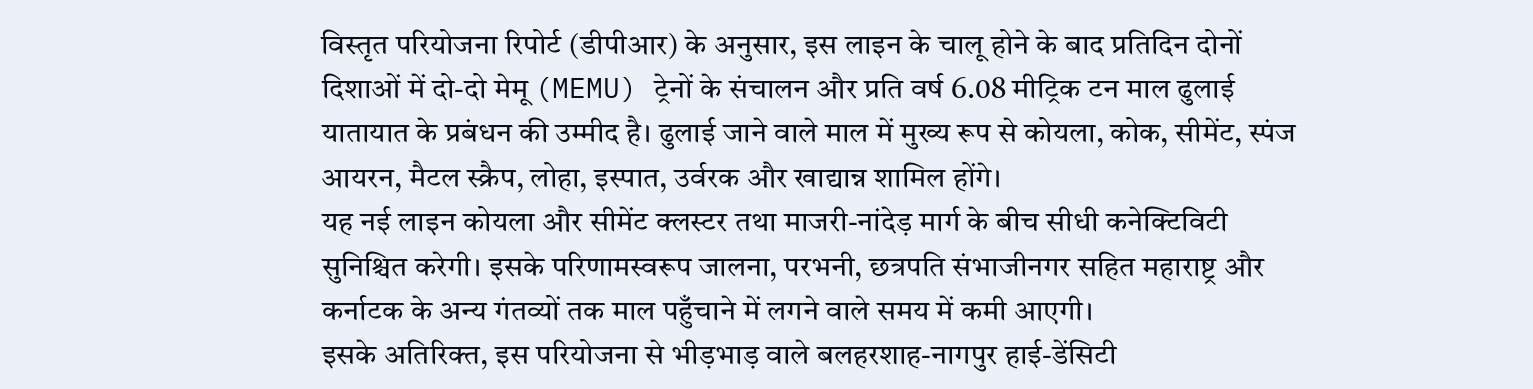विस्तृत परियोजना रिपोर्ट (डीपीआर) के अनुसार, इस लाइन के चालू होने के बाद प्रतिदिन दोनों दिशाओं में दो-दो मेमू (MEMU) ट्रेनों के संचालन और प्रति वर्ष 6.08 मीट्रिक टन माल ढुलाई यातायात के प्रबंधन की उम्मीद है। ढुलाई जाने वाले माल में मुख्य रूप से कोयला, कोक, सीमेंट, स्पंज आयरन, मैटल स्क्रैप, लोहा, इस्पात, उर्वरक और खाद्यान्न शामिल होंगे।
यह नई लाइन कोयला और सीमेंट क्लस्टर तथा माजरी-नांदेड़ मार्ग के बीच सीधी कनेक्टिविटी सुनिश्चित करेगी। इसके परिणामस्वरूप जालना, परभनी, छत्रपति संभाजीनगर सहित महाराष्ट्र और कर्नाटक के अन्य गंतव्यों तक माल पहुँचाने में लगने वाले समय में कमी आएगी।
इसके अतिरिक्त, इस परियोजना से भीड़भाड़ वाले बलहरशाह-नागपुर हाई-डेंसिटी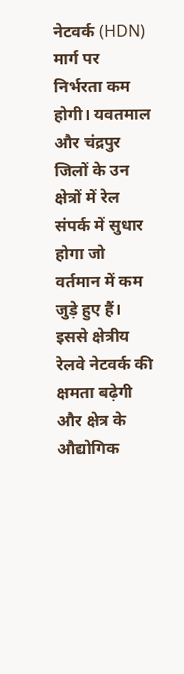नेटवर्क (HDN) मार्ग पर निर्भरता कम होगी। यवतमाल और चंद्रपुर जिलों के उन क्षेत्रों में रेल संपर्क में सुधार होगा जो वर्तमान में कम जुड़े हुए हैं। इससे क्षेत्रीय रेलवे नेटवर्क की क्षमता बढ़ेगी और क्षेत्र के औद्योगिक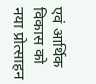एवं आर्थिक विकास को नया प्रोत्साहन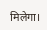मिलेगा।